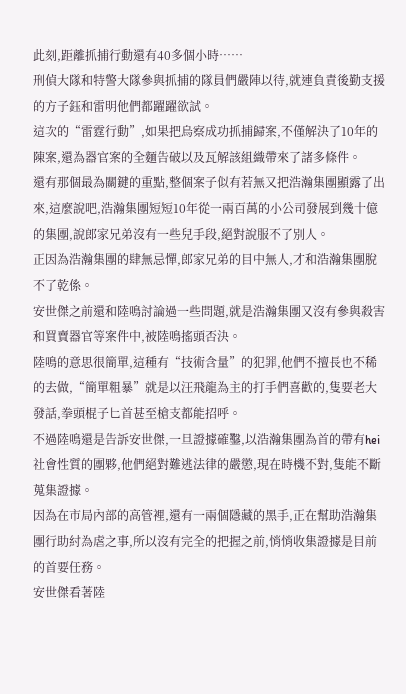此刻,距離抓捕行動還有40多個小時……
刑偵大隊和特警大隊參與抓捕的隊員們嚴陣以待,就連負責後勤支援的方子鈺和雷明他們都躍躍欲試。
這次的“雷霆行動”,如果把烏察成功抓捕歸案,不僅解決了10年的陳案,還為器官案的全麵告破以及瓦解該組織帶來了諸多條件。
還有那個最為關鍵的重點,整個案子似有若無又把浩瀚集團顯露了出來,這麼說吧,浩瀚集團短短10年從一兩百萬的小公司發展到幾十億的集團,說郎家兄弟沒有一些兒手段,絕對說服不了別人。
正因為浩瀚集團的肆無忌憚,郎家兄弟的目中無人,才和浩瀚集團脫不了乾係。
安世傑之前還和陸鳴討論過一些問題,就是浩瀚集團又沒有參與殺害和買賣器官等案件中,被陸鳴搖頭否決。
陸鳴的意思很簡單,這種有“技術含量”的犯罪,他們不擅長也不稀的去做,“簡單粗暴”就是以汪飛龍為主的打手們喜歡的,隻要老大發話,拳頭棍子匕首甚至槍支都能招呼。
不過陸鳴還是告訴安世傑,一旦證據確鑿,以浩瀚集團為首的帶有hei社會性質的團夥,他們絕對難逃法律的嚴懲,現在時機不對,隻能不斷蒐集證據。
因為在市局內部的高管裡,還有一兩個隱藏的黑手,正在幫助浩瀚集團行助紂為虐之事,所以沒有完全的把握之前,悄悄收集證據是目前的首要任務。
安世傑看著陸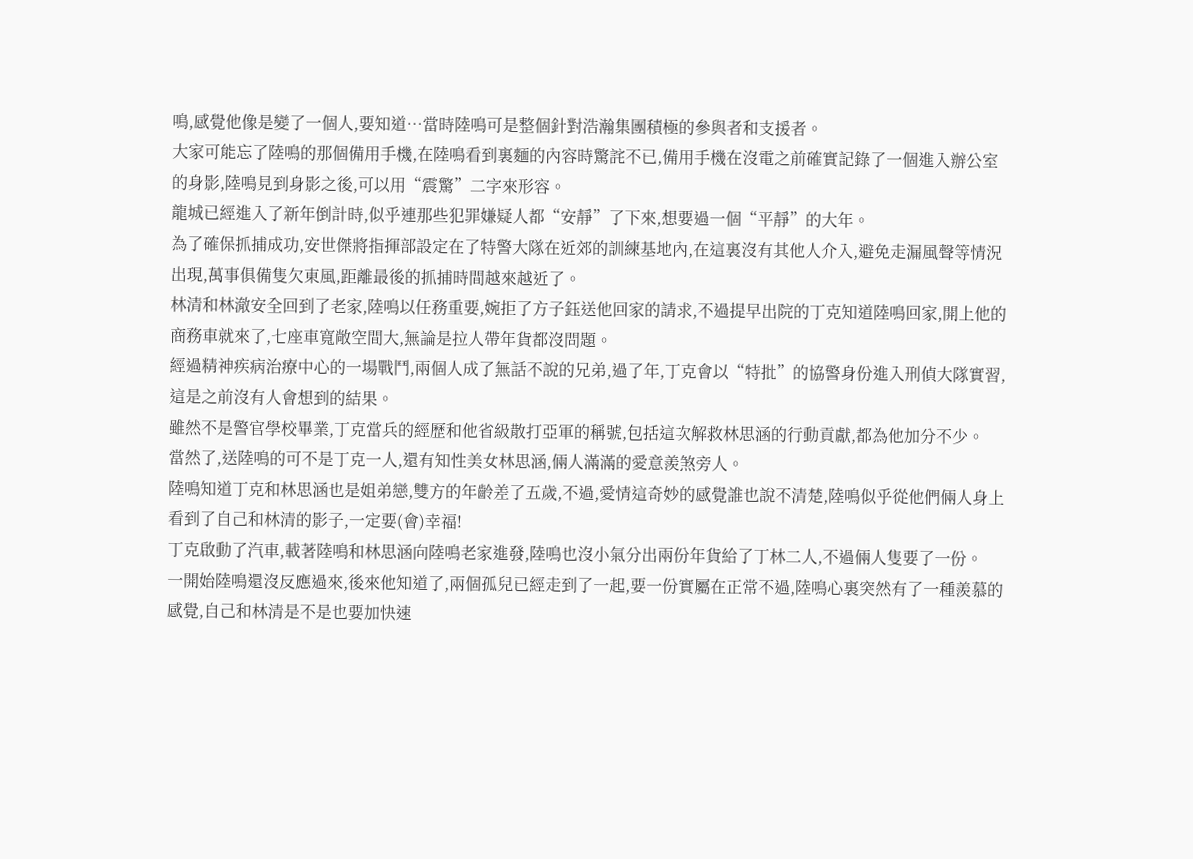鳴,感覺他像是變了一個人,要知道…當時陸鳴可是整個針對浩瀚集團積極的參與者和支援者。
大家可能忘了陸鳴的那個備用手機,在陸鳴看到裏麵的內容時驚詫不已,備用手機在沒電之前確實記錄了一個進入辦公室的身影,陸鳴見到身影之後,可以用“震驚”二字來形容。
龍城已經進入了新年倒計時,似乎連那些犯罪嫌疑人都“安靜”了下來,想要過一個“平靜”的大年。
為了確保抓捕成功,安世傑將指揮部設定在了特警大隊在近郊的訓練基地內,在這裏沒有其他人介入,避免走漏風聲等情況出現,萬事俱備隻欠東風,距離最後的抓捕時間越來越近了。
林清和林澈安全回到了老家,陸鳴以任務重要,婉拒了方子鈺送他回家的請求,不過提早出院的丁克知道陸鳴回家,開上他的商務車就來了,七座車寬敞空間大,無論是拉人帶年貨都沒問題。
經過精神疾病治療中心的一場戰鬥,兩個人成了無話不說的兄弟,過了年,丁克會以“特批”的協警身份進入刑偵大隊實習,這是之前沒有人會想到的結果。
雖然不是警官學校畢業,丁克當兵的經歷和他省級散打亞軍的稱號,包括這次解救林思涵的行動貢獻,都為他加分不少。
當然了,送陸鳴的可不是丁克一人,還有知性美女林思涵,倆人滿滿的愛意羨煞旁人。
陸鳴知道丁克和林思涵也是姐弟戀,雙方的年齡差了五歲,不過,愛情這奇妙的感覺誰也說不清楚,陸鳴似乎從他們倆人身上看到了自己和林清的影子,一定要(會)幸福!
丁克啟動了汽車,載著陸鳴和林思涵向陸鳴老家進發,陸鳴也沒小氣分出兩份年貨給了丁林二人,不過倆人隻要了一份。
一開始陸鳴還沒反應過來,後來他知道了,兩個孤兒已經走到了一起,要一份實屬在正常不過,陸鳴心裏突然有了一種羨慕的感覺,自己和林清是不是也要加快速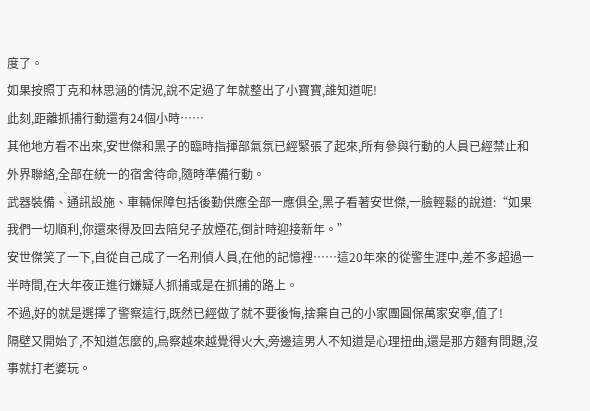度了。
如果按照丁克和林思涵的情況,說不定過了年就整出了小寶寶,誰知道呢!
此刻,距離抓捕行動還有24個小時……
其他地方看不出來,安世傑和黑子的臨時指揮部氣氛已經緊張了起來,所有參與行動的人員已經禁止和外界聯絡,全部在統一的宿舍待命,隨時準備行動。
武器裝備、通訊設施、車輛保障包括後勤供應全部一應俱全,黑子看著安世傑,一臉輕鬆的說道:“如果我們一切順利,你還來得及回去陪兒子放煙花,倒計時迎接新年。”
安世傑笑了一下,自從自己成了一名刑偵人員,在他的記憶裡……這20年來的從警生涯中,差不多超過一半時間,在大年夜正進行嫌疑人抓捕或是在抓捕的路上。
不過,好的就是選擇了警察這行,既然已經做了就不要後悔,捨棄自己的小家團圓保萬家安寧,值了!
隔壁又開始了,不知道怎麼的,烏察越來越覺得火大,旁邊這男人不知道是心理扭曲,還是那方麵有問題,沒事就打老婆玩。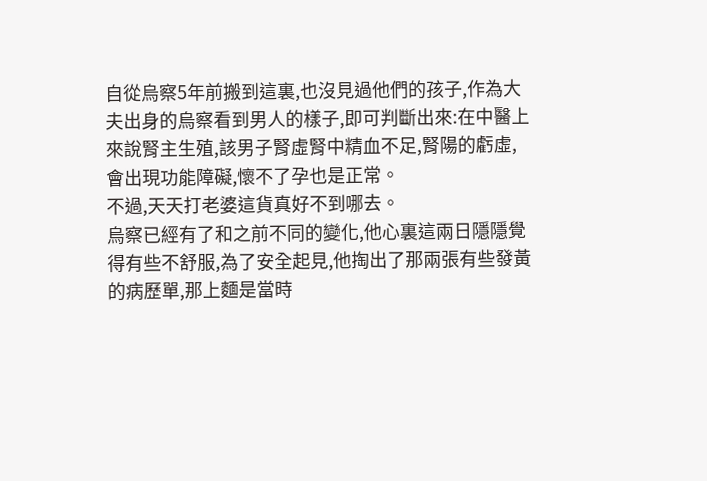自從烏察5年前搬到這裏,也沒見過他們的孩子,作為大夫出身的烏察看到男人的樣子,即可判斷出來:在中醫上來說腎主生殖,該男子腎虛腎中精血不足,腎陽的虧虛,會出現功能障礙,懷不了孕也是正常。
不過,天天打老婆這貨真好不到哪去。
烏察已經有了和之前不同的變化,他心裏這兩日隱隱覺得有些不舒服,為了安全起見,他掏出了那兩張有些發黃的病歷單,那上麵是當時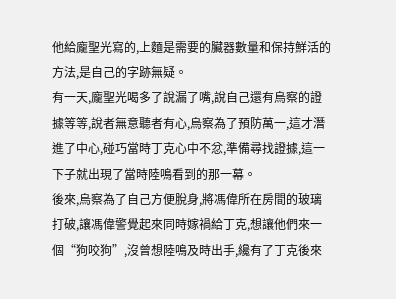他給龐聖光寫的,上麵是需要的臟器數量和保持鮮活的方法,是自己的字跡無疑。
有一天,龐聖光喝多了說漏了嘴,說自己還有烏察的證據等等,說者無意聽者有心,烏察為了預防萬一,這才潛進了中心,碰巧當時丁克心中不忿,準備尋找證據,這一下子就出現了當時陸鳴看到的那一幕。
後來,烏察為了自己方便脫身,將馮偉所在房間的玻璃打破,讓馮偉警覺起來同時嫁禍給丁克,想讓他們來一個“狗咬狗”,沒曾想陸鳴及時出手,纔有了丁克後來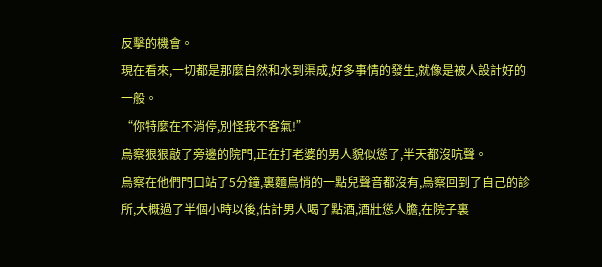反擊的機會。
現在看來,一切都是那麼自然和水到渠成,好多事情的發生,就像是被人設計好的一般。
“你特麼在不消停,別怪我不客氣!”
烏察狠狠敲了旁邊的院門,正在打老婆的男人貌似慫了,半天都沒吭聲。
烏察在他們門口站了5分鐘,裏麵鳥悄的一點兒聲音都沒有,烏察回到了自己的診所,大概過了半個小時以後,估計男人喝了點酒,酒壯慫人膽,在院子裏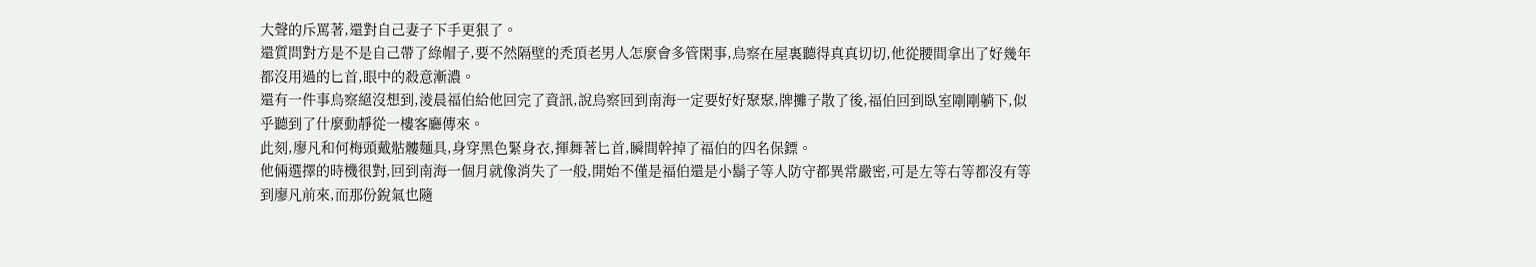大聲的斥罵著,還對自己妻子下手更狠了。
還質問對方是不是自己帶了綠帽子,要不然隔壁的禿頂老男人怎麼會多管閑事,烏察在屋裏聽得真真切切,他從腰間拿出了好幾年都沒用過的匕首,眼中的殺意漸濃。
還有一件事烏察絕沒想到,淩晨福伯給他回完了資訊,說烏察回到南海一定要好好聚聚,牌攤子散了後,福伯回到臥室剛剛躺下,似乎聽到了什麼動靜從一樓客廳傳來。
此刻,廖凡和何梅頭戴骷髏麵具,身穿黑色緊身衣,揮舞著匕首,瞬間幹掉了福伯的四名保鏢。
他倆選擇的時機很對,回到南海一個月就像消失了一般,開始不僅是福伯還是小鬍子等人防守都異常嚴密,可是左等右等都沒有等到廖凡前來,而那份銳氣也隨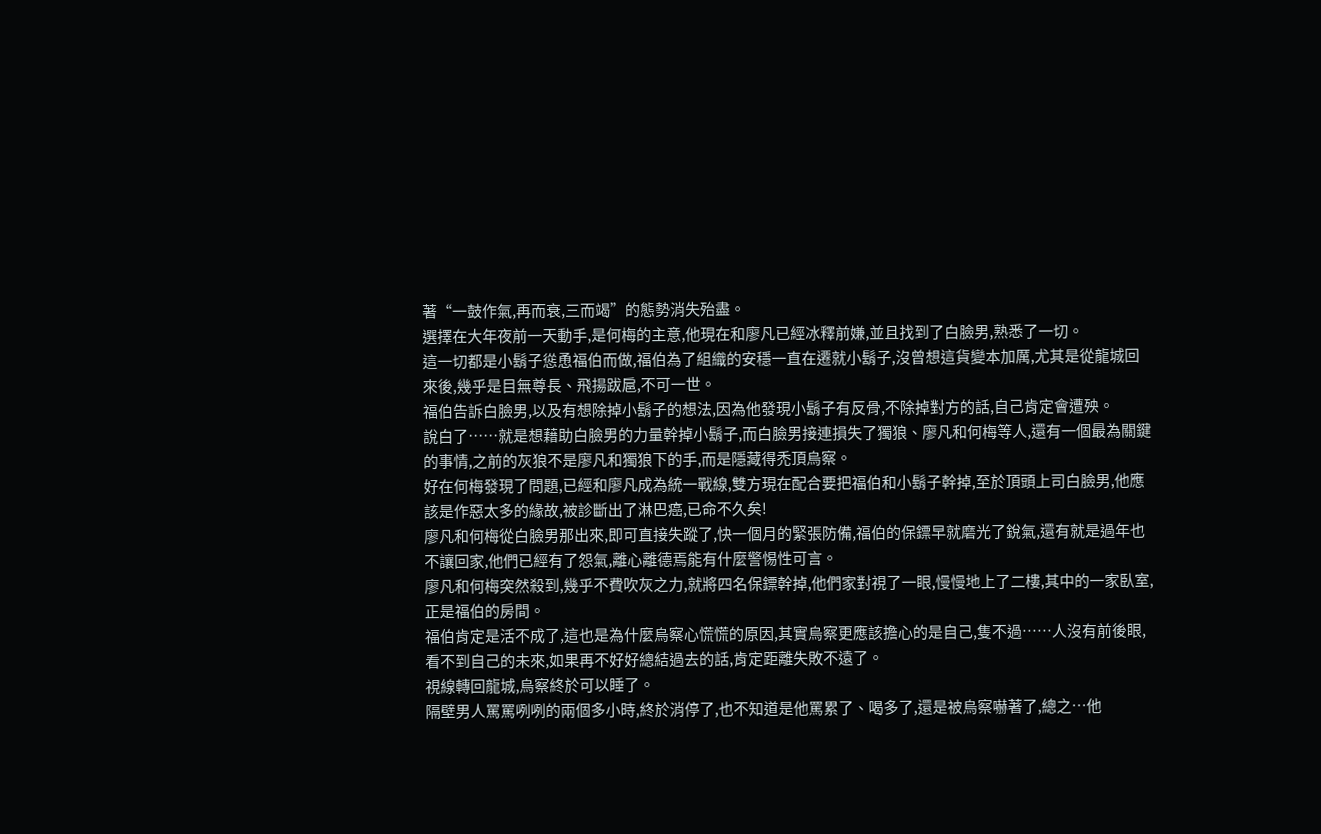著“一鼓作氣,再而衰,三而竭”的態勢消失殆盡。
選擇在大年夜前一天動手,是何梅的主意,他現在和廖凡已經冰釋前嫌,並且找到了白臉男,熟悉了一切。
這一切都是小鬍子慫恿福伯而做,福伯為了組織的安穩一直在遷就小鬍子,沒曾想這貨變本加厲,尤其是從龍城回來後,幾乎是目無尊長、飛揚跋扈,不可一世。
福伯告訴白臉男,以及有想除掉小鬍子的想法,因為他發現小鬍子有反骨,不除掉對方的話,自己肯定會遭殃。
說白了……就是想藉助白臉男的力量幹掉小鬍子,而白臉男接連損失了獨狼、廖凡和何梅等人,還有一個最為關鍵的事情,之前的灰狼不是廖凡和獨狼下的手,而是隱藏得禿頂烏察。
好在何梅發現了問題,已經和廖凡成為統一戰線,雙方現在配合要把福伯和小鬍子幹掉,至於頂頭上司白臉男,他應該是作惡太多的緣故,被診斷出了淋巴癌,已命不久矣!
廖凡和何梅從白臉男那出來,即可直接失蹤了,快一個月的緊張防備,福伯的保鏢早就磨光了銳氣,還有就是過年也不讓回家,他們已經有了怨氣,離心離德焉能有什麼警惕性可言。
廖凡和何梅突然殺到,幾乎不費吹灰之力,就將四名保鏢幹掉,他們家對視了一眼,慢慢地上了二樓,其中的一家臥室,正是福伯的房間。
福伯肯定是活不成了,這也是為什麼烏察心慌慌的原因,其實烏察更應該擔心的是自己,隻不過……人沒有前後眼,看不到自己的未來,如果再不好好總結過去的話,肯定距離失敗不遠了。
視線轉回龍城,烏察終於可以睡了。
隔壁男人罵罵咧咧的兩個多小時,終於消停了,也不知道是他罵累了、喝多了,還是被烏察嚇著了,總之…他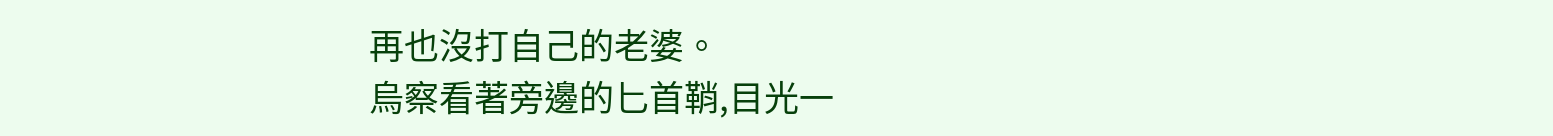再也沒打自己的老婆。
烏察看著旁邊的匕首鞘,目光一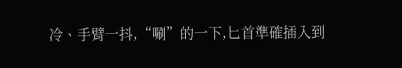冷、手臂一抖,“唰”的一下,匕首準確插入到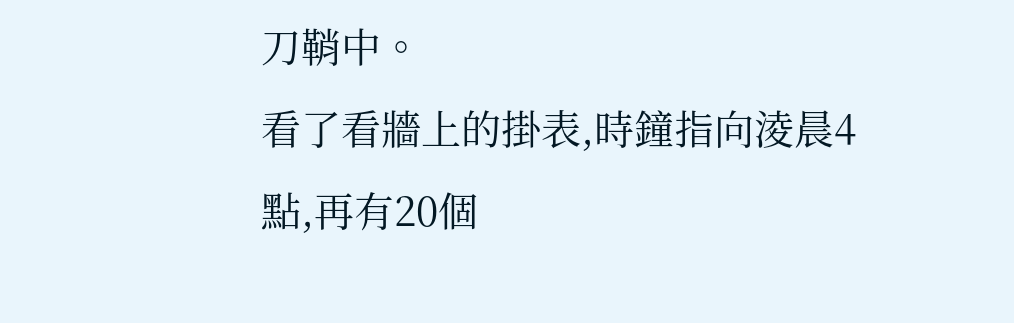刀鞘中。
看了看牆上的掛表,時鐘指向淩晨4點,再有20個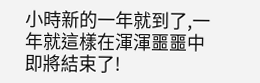小時新的一年就到了,一年就這樣在渾渾噩噩中即將結束了!